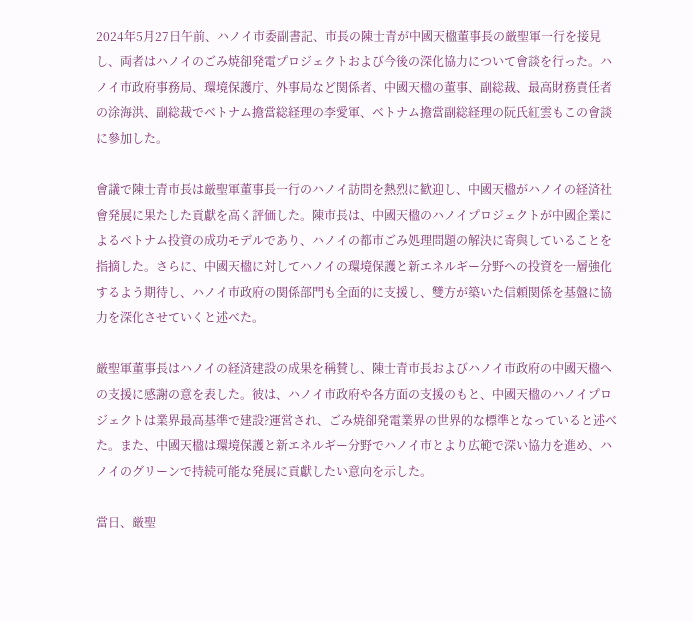2024年5月27日午前、ハノイ市委副書記、市長の陳士青が中國天楹董事長の厳聖軍一行を接見し、両者はハノイのごみ焼卻発電プロジェクトおよび今後の深化協力について會談を行った。ハノイ市政府事務局、環境保護庁、外事局など関係者、中國天楹の董事、副総裁、最高財務責任者の涂海洪、副総裁でベトナム擔當総経理の李愛軍、ベトナム擔當副総経理の阮氏紅雲もこの會談に參加した。

會議で陳士青市長は厳聖軍董事長一行のハノイ訪問を熱烈に歓迎し、中國天楹がハノイの経済社會発展に果たした貢獻を高く評価した。陳市長は、中國天楹のハノイプロジェクトが中國企業によるベトナム投資の成功モデルであり、ハノイの都市ごみ処理問題の解決に寄與していることを指摘した。さらに、中國天楹に対してハノイの環境保護と新エネルギー分野への投資を一層強化するよう期待し、ハノイ市政府の関係部門も全面的に支援し、雙方が築いた信頼関係を基盤に協力を深化させていくと述べた。

厳聖軍董事長はハノイの経済建設の成果を稱賛し、陳士青市長およびハノイ市政府の中國天楹への支援に感謝の意を表した。彼は、ハノイ市政府や各方面の支援のもと、中國天楹のハノイプロジェクトは業界最高基準で建設?運営され、ごみ焼卻発電業界の世界的な標準となっていると述べた。また、中國天楹は環境保護と新エネルギー分野でハノイ市とより広範で深い協力を進め、ハノイのグリーンで持続可能な発展に貢獻したい意向を示した。

當日、厳聖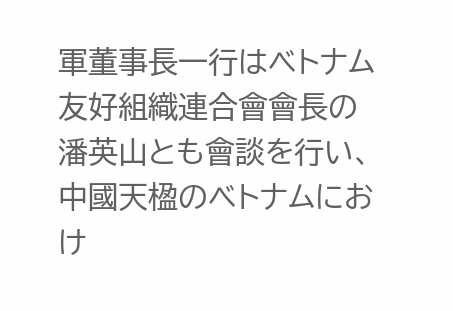軍董事長一行はベトナム友好組織連合會會長の潘英山とも會談を行い、中國天楹のベトナムにおけ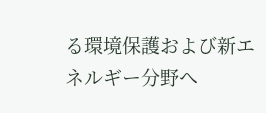る環境保護および新エネルギー分野へ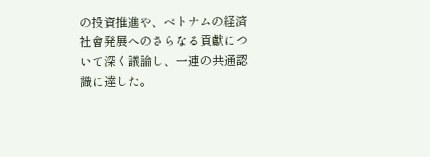の投資推進や、ベトナムの経済社會発展へのさらなる貢獻について深く議論し、一連の共通認識に達した。